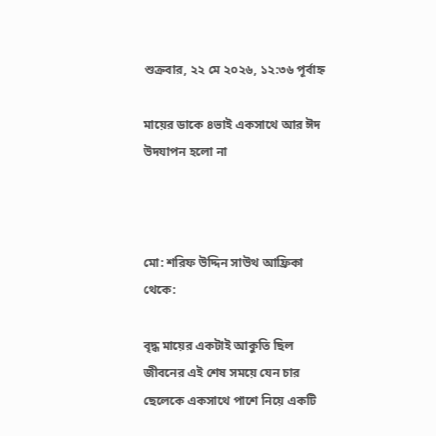শুক্রবার, ২২ মে ২০২৬, ১২:৩৬ পূর্বাহ্ন

মায়ের ডাকে ৪ভাই একসাথে আর ঈদ উদযাপন হলো না



মো: শরিফ উদ্দিন সাউথ আফ্রিকা থেকে:

বৃদ্ধ মায়ের একটাই আকুতি ছিল জীবনের এই শেষ সময়ে যেন চার ছেলেকে একসাথে পাশে নিয়ে একটি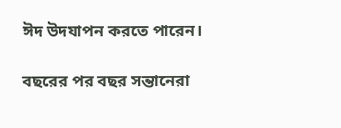ঈদ উদযাপন করতে পারেন।

বছরের পর বছর সন্তানেরা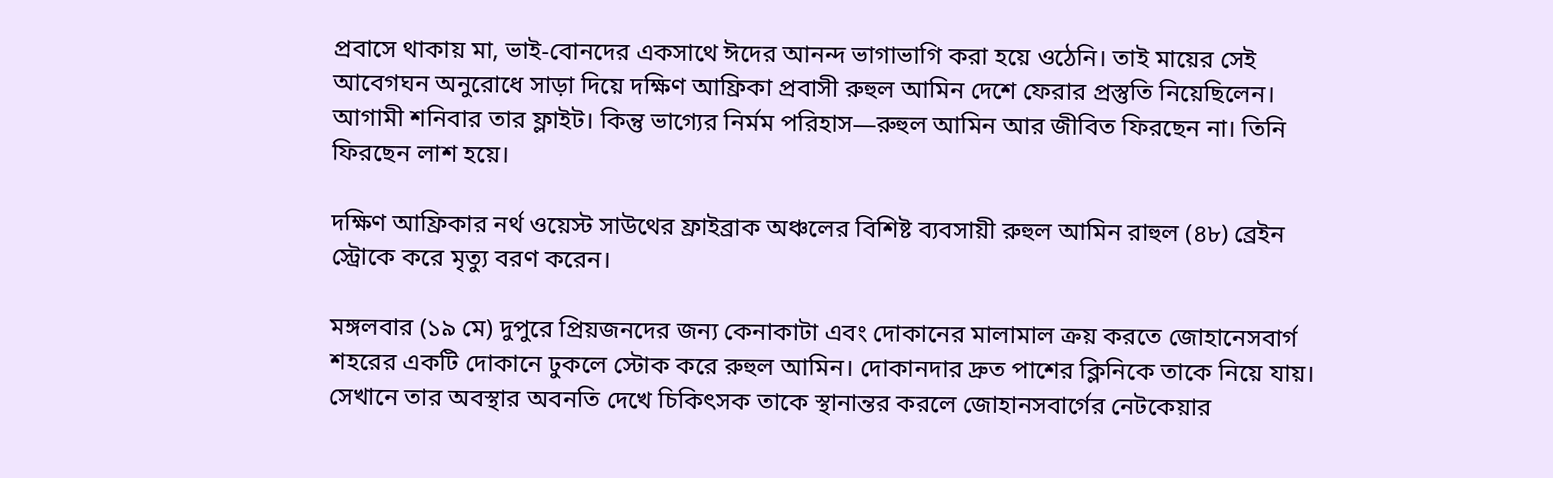প্রবাসে থাকায় মা, ভাই-বোনদের একসাথে ঈদের আনন্দ ভাগাভাগি করা হয়ে ওঠেনি। তাই মায়ের সেই আবেগঘন অনুরোধে সাড়া দিয়ে দক্ষিণ আফ্রিকা প্রবাসী রুহুল আমিন দেশে ফেরার প্রস্তুতি নিয়েছিলেন। আগামী শনিবার তার ফ্লাইট। কিন্তু ভাগ্যের নির্মম পরিহাস—রুহুল আমিন আর জীবিত ফিরছেন না। তিনি ফিরছেন লাশ হয়ে।

দক্ষিণ আফ্রিকার নর্থ ওয়েস্ট সাউথের ফ্রাইব্রাক অঞ্চলের বিশিষ্ট ব্যবসায়ী রুহুল আমিন রাহুল (৪৮) ব্রেইন স্ট্রোকে করে মৃত্যু বরণ করেন।

মঙ্গলবার (১৯ মে) দুপুরে প্রিয়জনদের জন্য কেনাকাটা এবং দোকানের মালামাল ক্রয় করতে জোহানেসবার্গ শহরের একটি দোকানে ঢুকলে স্টোক করে রুহুল আমিন। দোকানদার দ্রুত পাশের ক্লিনিকে তাকে নিয়ে যায়। সেখানে তার অবস্থার অবনতি দেখে চিকিৎসক তাকে স্থানান্তর করলে জোহানসবার্গের নেটকেয়ার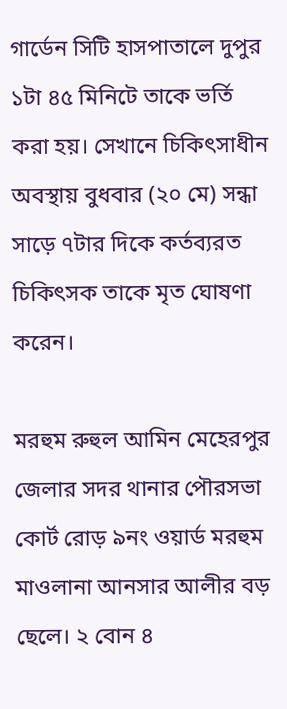গার্ডেন সিটি হাসপাতালে দুপুর ১টা ৪৫ মিনিটে তাকে ভর্তি করা হয়। সেখানে চিকিৎসাধীন অবস্থায় বুধবার (২০ মে) সন্ধা সাড়ে ৭টার দিকে কর্তব্যরত চিকিৎসক তাকে মৃত ঘোষণা করেন।

মরহুম রুহুল আমিন মেহেরপুর জেলার সদর থানার পৌরসভা কোর্ট রোড় ৯নং ওয়ার্ড মরহুম মাওলানা আনসার আলীর বড় ছেলে। ২ বোন ৪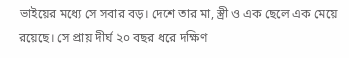ভাইয়ের মধ্যে সে সবার বড়। দেশে তার মা, স্ত্রী ও এক ছেলে এক মেয়ে রয়েছে। সে প্রায় দীর্ঘ ২০ বছর ধরে দক্ষিণ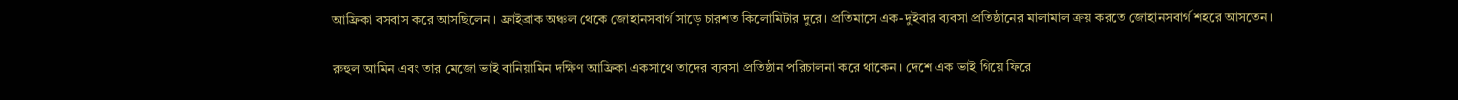আফ্রিকা বসবাস করে আসছিলেন। ফ্রাইব্রাক অঞ্চল থেকে জোহানসবার্গ সাড়ে চারশত কিলোমিটার দুরে। প্রতিমাসে এক-দুইবার ব্যবসা প্রতিষ্ঠানের মালামাল ক্রয় করতে জোহানসবার্গ শহরে আসতেন।

রুহুল আমিন এবং তার মেজো ভাই বানিয়ামিন দক্ষিণ আফ্রিকা একসাথে তাদের ব্যবসা প্রতিষ্ঠান পরিচালনা করে থাকেন। দেশে এক ভাই গিয়ে ফিরে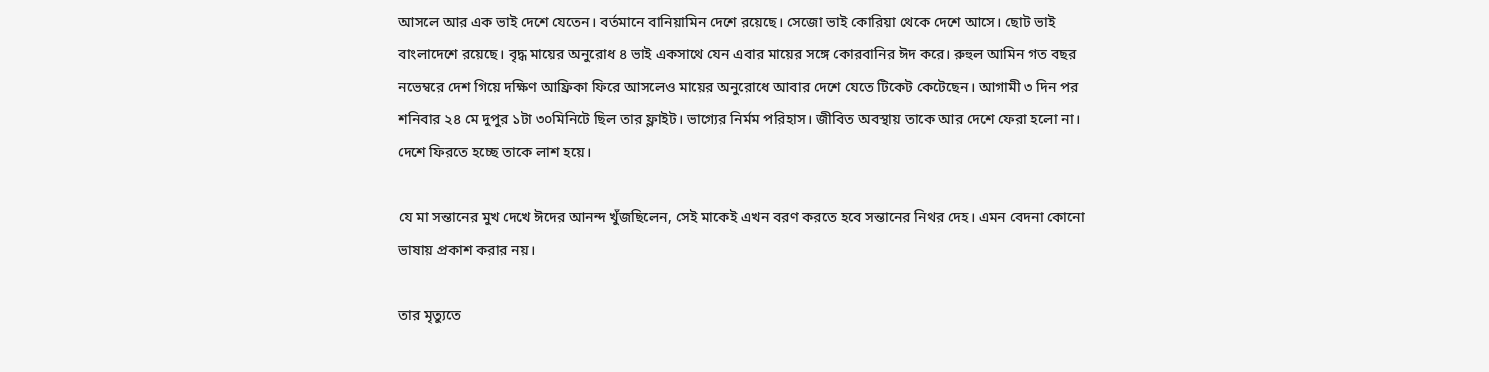আসলে আর এক ভাই দেশে যেতেন। বর্তমানে বানিয়ামিন দেশে রয়েছে। সেজো ভাই কোরিয়া থেকে দেশে আসে। ছোট ভাই বাংলাদেশে রয়েছে। বৃদ্ধ মায়ের অনুরোধ ৪ ভাই একসাথে যেন এবার মায়ের সঙ্গে কোরবানির ঈদ করে। রুহুল আমিন গত বছর নভেম্বরে দেশ গিয়ে দক্ষিণ আফ্রিকা ফিরে আসলেও মায়ের অনুরোধে আবার দেশে যেতে টিকেট কেটেছেন। আগামী ৩ দিন পর শনিবার ২৪ মে দুপুর ১টা ৩০মিনিটে ছিল তার ফ্লাইট। ভাগ্যের নির্মম পরিহাস। জীবিত অবস্থায় তাকে আর দেশে ফেরা হলো না। দেশে ফিরতে হচ্ছে তাকে লাশ হয়ে।

যে মা সন্তানের মুখ দেখে ঈদের আনন্দ খুঁজছিলেন, সেই মাকেই এখন বরণ করতে হবে সন্তানের নিথর দেহ। এমন বেদনা কোনো ভাষায় প্রকাশ করার নয়।

তার মৃত্যুতে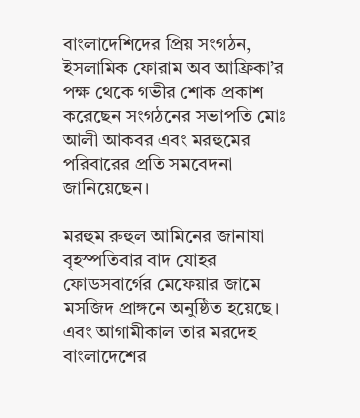বাংলাদেশিদের প্রিয় সংগঠন, ইসলামিক ফোরাম অব আফ্রিকা’র পক্ষ থেকে গভীর শোক প্রকাশ করেছেন সংগঠনের সভাপতি মোঃ আলী আকবর এবং মরহুমের পরিবারের প্রতি সমবেদনা জানিয়েছেন।

মরহুম রুহুল আমিনের জানাযা বৃহস্পতিবার বাদ যোহর ফোডসবার্গের মেফেয়ার জামে মসজিদ প্রাঙ্গনে অনুষ্ঠিত হয়েছে। এবং আগামীকাল তার মরদেহ বাংলাদেশের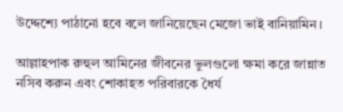উদ্দেশ্যে পাঠানো হবে বলে জানিয়েছেন মেজো ভাই বানিয়ামিন।

আল্লাহপাক রুহুল আমিনের জীবনের ভুলগুলো ক্ষমা করে জান্নাত নসিব করুন এবং শোকাহত পরিবারকে ধৈর্য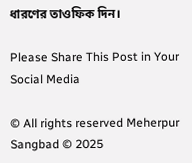ধারণের তাওফিক দিন।

Please Share This Post in Your Social Media

© All rights reserved Meherpur Sangbad © 2025